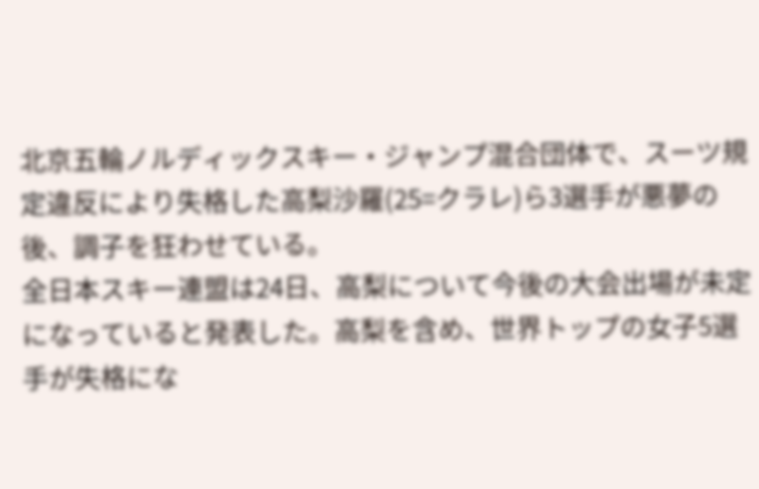北京五輪ノルディックスキー・ジャンプ混合団体で、スーツ規定違反により失格した高梨沙羅(25=クラレ)ら3選手が悪夢の後、調子を狂わせている。
全日本スキー連盟は24日、高梨について今後の大会出場が未定になっていると発表した。高梨を含め、世界トップの女子5選手が失格にな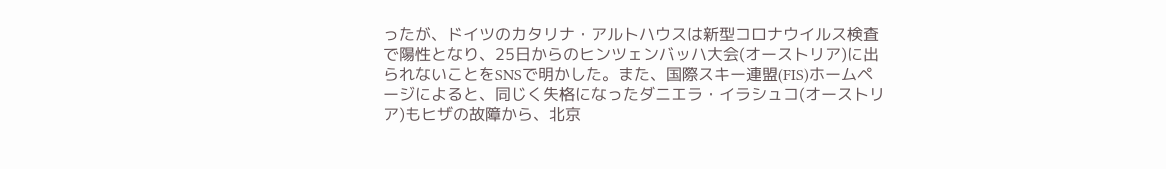ったが、ドイツのカタリナ・アルトハウスは新型コロナウイルス検査で陽性となり、25日からのヒンツェンバッハ大会(オーストリア)に出られないことをSNSで明かした。また、国際スキー連盟(FIS)ホームページによると、同じく失格になったダニエラ・イラシュコ(オーストリア)もヒザの故障から、北京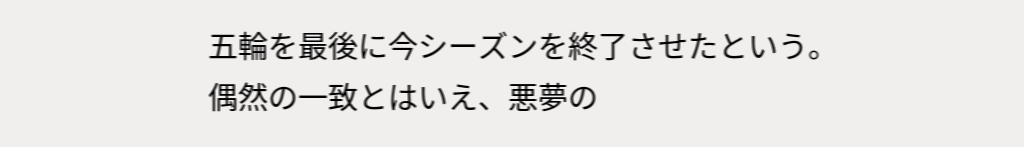五輪を最後に今シーズンを終了させたという。
偶然の一致とはいえ、悪夢の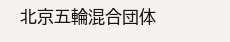北京五輪混合団体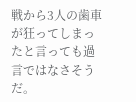戦から3人の歯車が狂ってしまったと言っても過言ではなさそうだ。